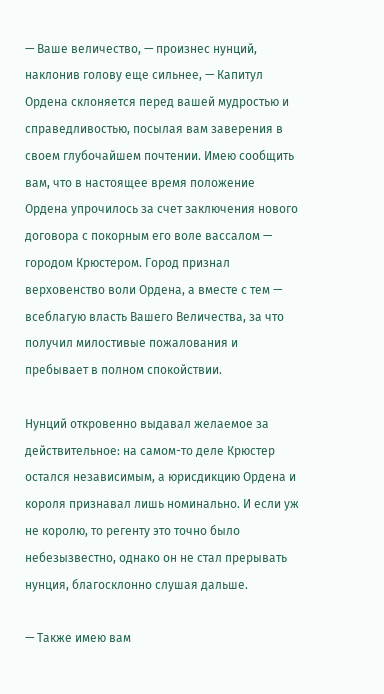— Ваше величество, — произнес нунций, наклонив голову еще сильнее, — Капитул Ордена склоняется перед вашей мудростью и справедливостью, посылая вам заверения в своем глубочайшем почтении. Имею сообщить вам, что в настоящее время положение Ордена упрочилось за счет заключения нового договора с покорным его воле вассалом — городом Крюстером. Город признал верховенство воли Ордена, а вместе с тем — всеблагую власть Вашего Величества, за что получил милостивые пожалования и пребывает в полном спокойствии.

Нунций откровенно выдавал желаемое за действительное: на самом-то деле Крюстер остался независимым, а юрисдикцию Ордена и короля признавал лишь номинально. И если уж не королю, то регенту это точно было небезызвестно, однако он не стал прерывать нунция, благосклонно слушая дальше.

— Также имею вам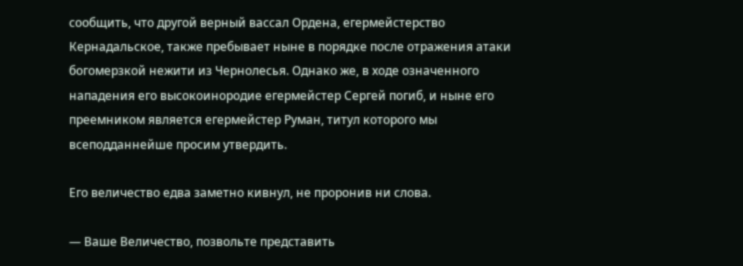сообщить, что другой верный вассал Ордена, егермейстерство Кернадальское, также пребывает ныне в порядке после отражения атаки богомерзкой нежити из Чернолесья. Однако же, в ходе означенного нападения его высокоинородие егермейстер Сергей погиб, и ныне его преемником является егермейстер Руман, титул которого мы всеподданнейше просим утвердить.

Его величество едва заметно кивнул, не проронив ни слова.

— Ваше Величество, позвольте представить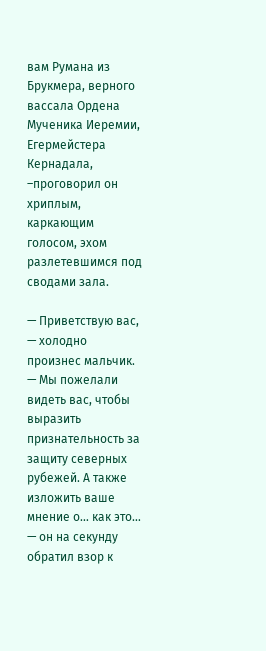вам Румана из Брукмера, верного вассала Ордена Мученика Иеремии, Егермейстера Кернадала, –проговорил он хриплым, каркающим голосом, эхом разлетевшимся под сводами зала.

— Приветствую вас, — холодно произнес мальчик. — Мы пожелали видеть вас, чтобы выразить признательность за защиту северных рубежей. А также изложить ваше мнение о… как это… — он на секунду обратил взор к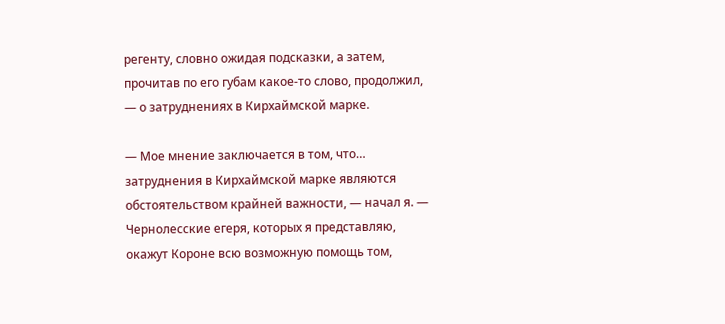регенту, словно ожидая подсказки, а затем, прочитав по его губам какое-то слово, продолжил, — о затруднениях в Кирхаймской марке.

— Мое мнение заключается в том, что… затруднения в Кирхаймской марке являются обстоятельством крайней важности, — начал я. — Чернолесские егеря, которых я представляю, окажут Короне всю возможную помощь том,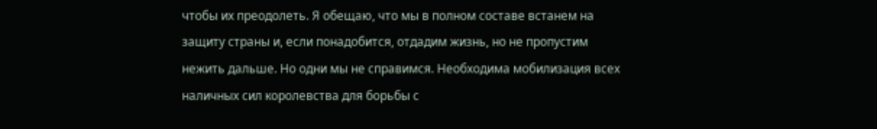чтобы их преодолеть. Я обещаю, что мы в полном составе встанем на защиту страны и, если понадобится, отдадим жизнь, но не пропустим нежить дальше. Но одни мы не справимся. Необходима мобилизация всех наличных сил королевства для борьбы с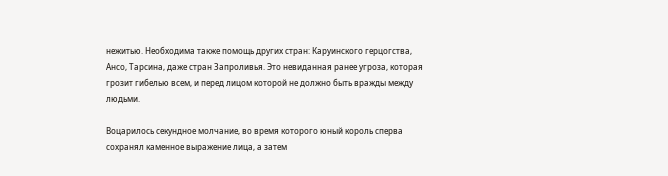нежитью. Необходима также помощь других стран: Каруинского герцогства, Ансо, Тарсина, даже стран Запроливья. Это невиданная ранее угроза, которая грозит гибелью всем, и перед лицом которой не должно быть вражды между людьми.

Воцарилось секундное молчание, во время которого юный король сперва сохранял каменное выражение лица, а затем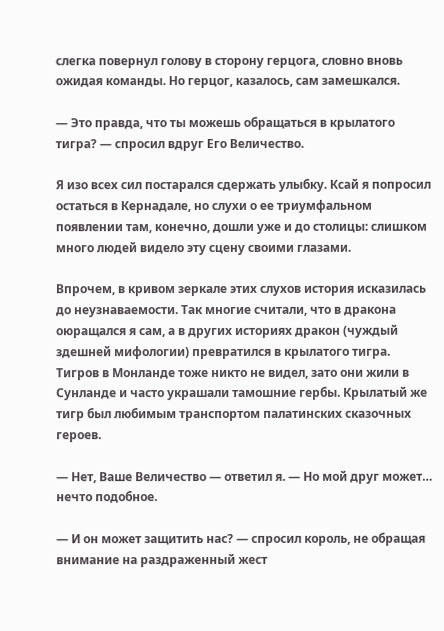слегка повернул голову в сторону герцога, словно вновь ожидая команды. Но герцог, казалось, сам замешкался.

— Это правда, что ты можешь обращаться в крылатого тигра? — спросил вдруг Его Величество.

Я изо всех сил постарался сдержать улыбку. Ксай я попросил остаться в Кернадале, но слухи о ее триумфальном появлении там, конечно, дошли уже и до столицы: слишком много людей видело эту сцену своими глазами.

Впрочем, в кривом зеркале этих слухов история исказилась до неузнаваемости. Так многие считали, что в дракона оюращался я сам, а в других историях дракон (чуждый здешней мифологии) превратился в крылатого тигра. Тигров в Монланде тоже никто не видел, зато они жили в Сунланде и часто украшали тамошние гербы. Крылатый же тигр был любимым транспортом палатинских сказочных героев.

— Нет, Ваше Величество — ответил я. — Но мой друг может… нечто подобное.

— И он может защитить нас? — спросил король, не обращая внимание на раздраженный жест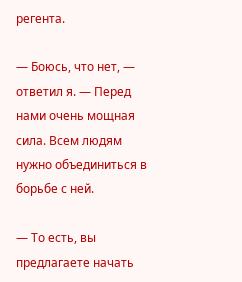регента.

— Боюсь, что нет, — ответил я. — Перед нами очень мощная сила. Всем людям нужно объединиться в борьбе с ней.

— То есть, вы предлагаете начать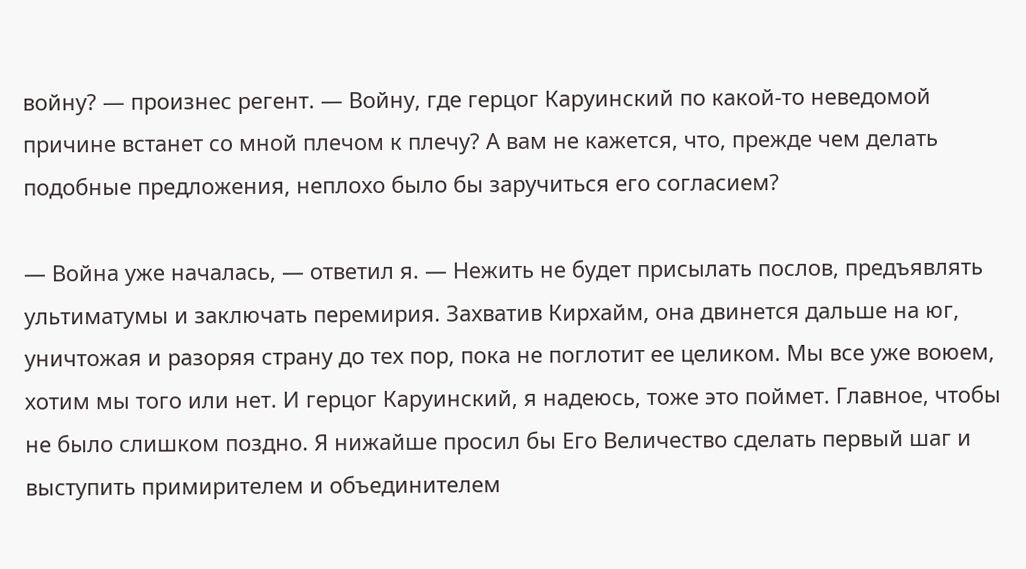войну? — произнес регент. — Войну, где герцог Каруинский по какой-то неведомой причине встанет со мной плечом к плечу? А вам не кажется, что, прежде чем делать подобные предложения, неплохо было бы заручиться его согласием?

— Война уже началась, — ответил я. — Нежить не будет присылать послов, предъявлять ультиматумы и заключать перемирия. Захватив Кирхайм, она двинется дальше на юг, уничтожая и разоряя страну до тех пор, пока не поглотит ее целиком. Мы все уже воюем, хотим мы того или нет. И герцог Каруинский, я надеюсь, тоже это поймет. Главное, чтобы не было слишком поздно. Я нижайше просил бы Его Величество сделать первый шаг и выступить примирителем и объединителем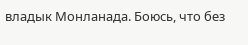владык Монланада. Боюсь, что без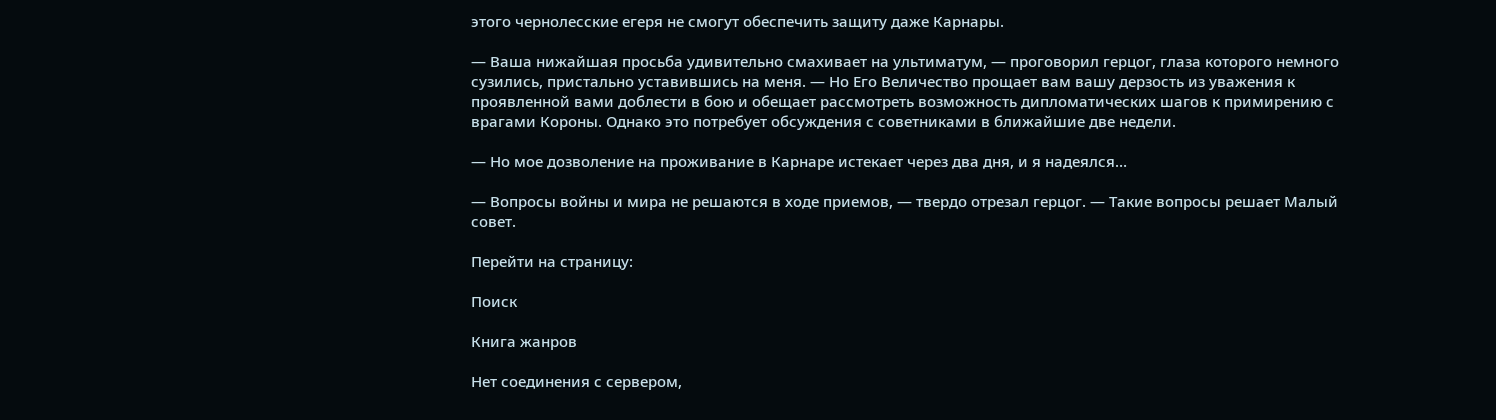этого чернолесские егеря не смогут обеспечить защиту даже Карнары.

— Ваша нижайшая просьба удивительно смахивает на ультиматум, — проговорил герцог, глаза которого немного сузились, пристально уставившись на меня. — Но Его Величество прощает вам вашу дерзость из уважения к проявленной вами доблести в бою и обещает рассмотреть возможность дипломатических шагов к примирению с врагами Короны. Однако это потребует обсуждения с советниками в ближайшие две недели.

— Но мое дозволение на проживание в Карнаре истекает через два дня, и я надеялся…

— Вопросы войны и мира не решаются в ходе приемов, — твердо отрезал герцог. — Такие вопросы решает Малый совет.

Перейти на страницу:

Поиск

Книга жанров

Нет соединения с сервером,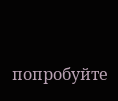попробуйте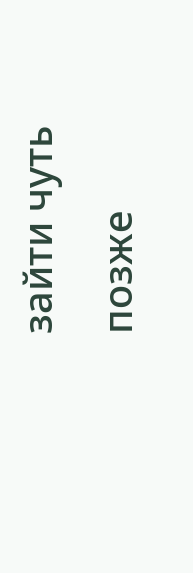зайти чуть позже